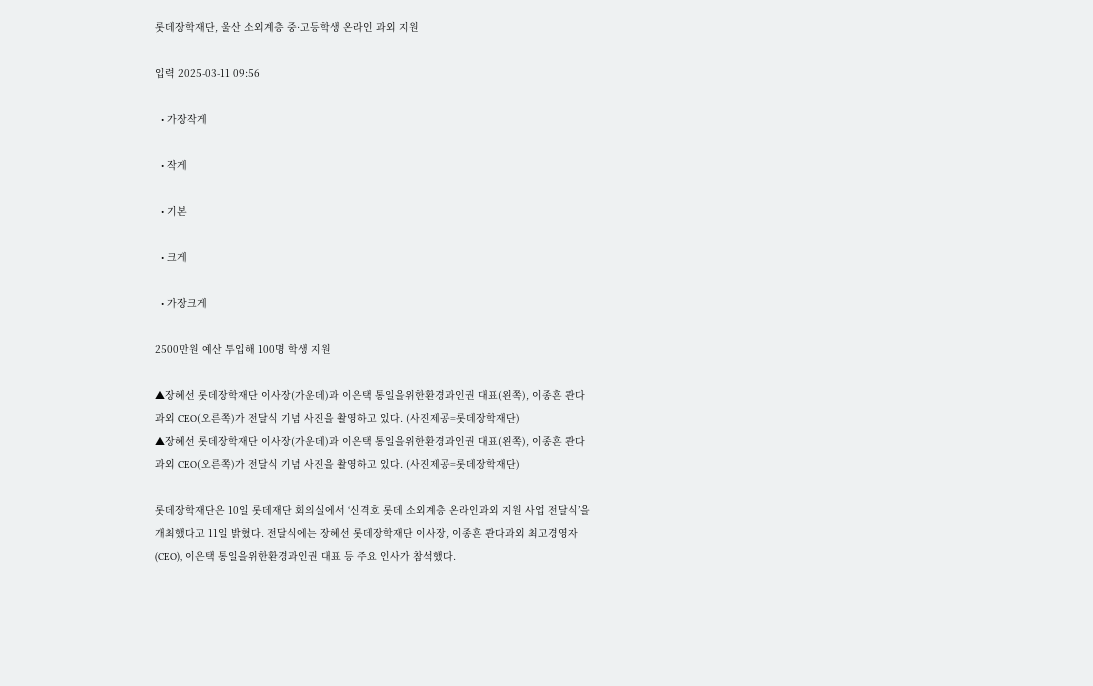롯데장학재단, 울산 소외계층 중·고등학생 온라인 과외 지원

입력 2025-03-11 09:56

  • 가장작게

  • 작게

  • 기본

  • 크게

  • 가장크게

2500만원 예산 투입해 100명 학생 지원

▲장혜선 롯데장학재단 이사장(가운데)과 이은택 통일을위한환경과인권 대표(왼쪽), 이종흔 콴다과외 CEO(오른쪽)가 전달식 기념 사진을 촬영하고 있다. (사진제공=롯데장학재단)
▲장혜선 롯데장학재단 이사장(가운데)과 이은택 통일을위한환경과인권 대표(왼쪽), 이종흔 콴다과외 CEO(오른쪽)가 전달식 기념 사진을 촬영하고 있다. (사진제공=롯데장학재단)

롯데장학재단은 10일 롯데재단 회의실에서 ‘신격호 롯데 소외계층 온라인과외 지원 사업 전달식’을 개최했다고 11일 밝혔다. 전달식에는 장혜선 롯데장학재단 이사장, 이종흔 콴다과외 최고경영자(CEO), 이은택 통일을위한환경과인권 대표 등 주요 인사가 참석했다.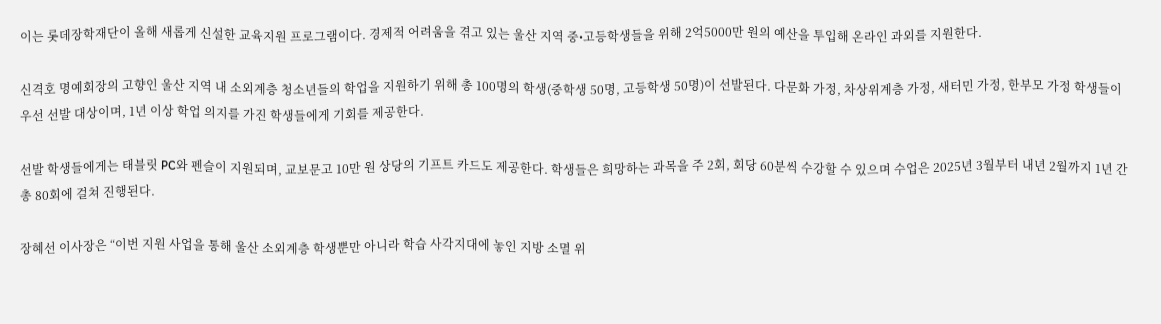이는 롯데장학재단이 올해 새롭게 신설한 교육지원 프로그램이다. 경제적 어려움을 겪고 있는 울산 지역 중•고등학생들을 위해 2억5000만 원의 예산을 투입해 온라인 과외를 지원한다.

신격호 명예회장의 고향인 울산 지역 내 소외계층 청소년들의 학업을 지원하기 위해 총 100명의 학생(중학생 50명, 고등학생 50명)이 선발된다. 다문화 가정, 차상위계층 가정, 새터민 가정, 한부모 가정 학생들이 우선 선발 대상이며, 1년 이상 학업 의지를 가진 학생들에게 기회를 제공한다.

선발 학생들에게는 태블릿 PC와 펜슬이 지원되며, 교보문고 10만 원 상당의 기프트 카드도 제공한다. 학생들은 희망하는 과목을 주 2회, 회당 60분씩 수강할 수 있으며 수업은 2025년 3월부터 내년 2월까지 1년 간 총 80회에 걸쳐 진행된다.

장혜선 이사장은 “이번 지원 사업을 통해 울산 소외계층 학생뿐만 아니라 학습 사각지대에 놓인 지방 소멸 위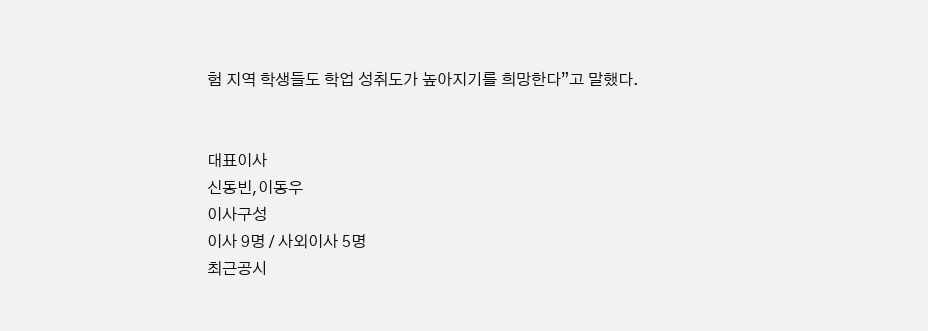험 지역 학생들도 학업 성취도가 높아지기를 희망한다”고 말했다.


대표이사
신동빈,이동우
이사구성
이사 9명 / 사외이사 5명
최근공시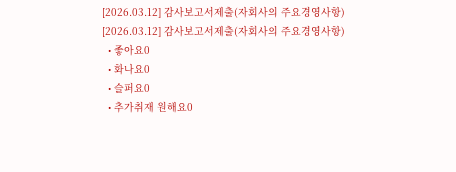[2026.03.12] 감사보고서제출(자회사의 주요경영사항)
[2026.03.12] 감사보고서제출(자회사의 주요경영사항)
  • 좋아요0
  • 화나요0
  • 슬퍼요0
  • 추가취재 원해요0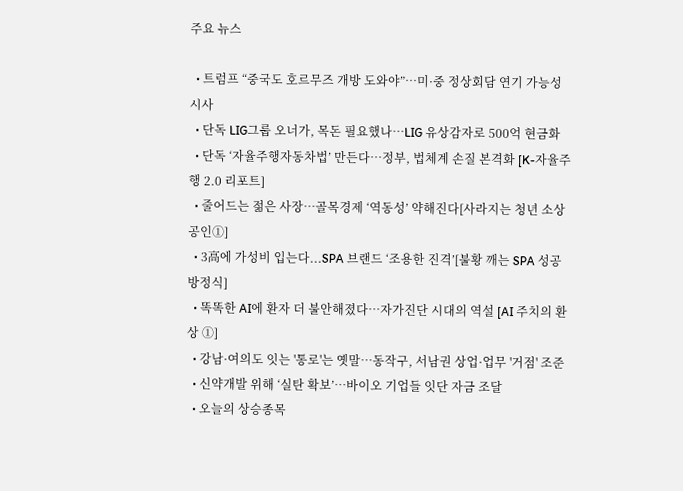주요 뉴스

  • 트럼프 “중국도 호르무즈 개방 도와야”…미·중 정상회담 연기 가능성 시사
  • 단독 LIG그룹 오너가, 목돈 필요했나…LIG 유상감자로 500억 현금화
  • 단독 ‘자율주행자동차법’ 만든다…정부, 법체계 손질 본격화 [K-자율주행 2.0 리포트]
  • 줄어드는 젊은 사장…골목경제 ‘역동성’ 약해진다[사라지는 청년 소상공인①]
  • 3高에 가성비 입는다...SPA 브랜드 ‘조용한 진격’[불황 깨는 SPA 성공 방정식]
  • 똑똑한 AI에 환자 더 불안해졌다…자가진단 시대의 역설 [AI 주치의 환상 ①]
  • 강남·여의도 잇는 '통로'는 옛말⋯동작구, 서남권 상업·업무 '거점' 조준
  • 신약개발 위해 ‘실탄 확보’…바이오 기업들 잇단 자금 조달
  • 오늘의 상승종목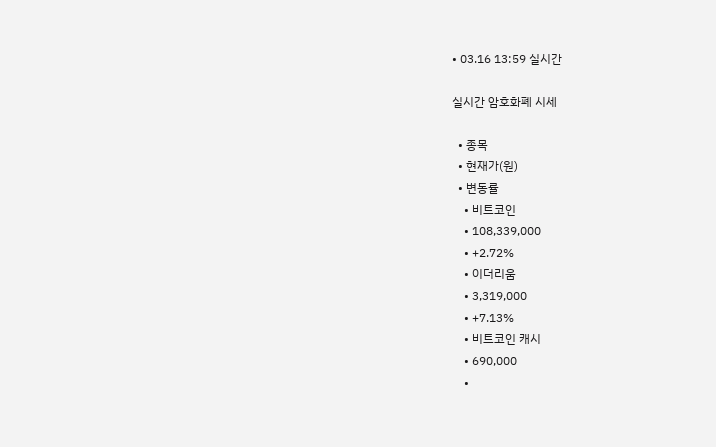• 03.16 13:59 실시간

실시간 암호화폐 시세

  • 종목
  • 현재가(원)
  • 변동률
    • 비트코인
    • 108,339,000
    • +2.72%
    • 이더리움
    • 3,319,000
    • +7.13%
    • 비트코인 캐시
    • 690,000
    •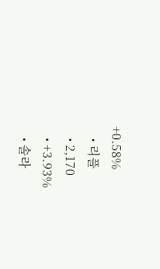+0.58%
    • 리플
    • 2,170
    • +3.93%
    • 솔라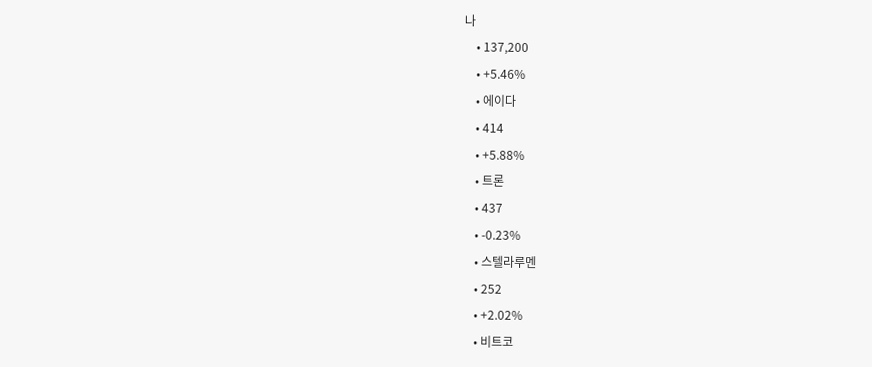나
    • 137,200
    • +5.46%
    • 에이다
    • 414
    • +5.88%
    • 트론
    • 437
    • -0.23%
    • 스텔라루멘
    • 252
    • +2.02%
    • 비트코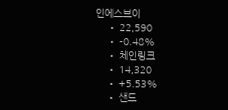인에스브이
    • 22,590
    • -0.48%
    • 체인링크
    • 14,320
    • +5.53%
    • 샌드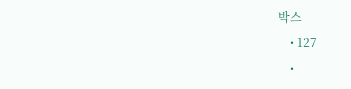박스
    • 127
    •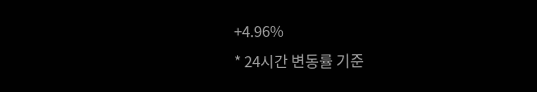+4.96%
* 24시간 변동률 기준